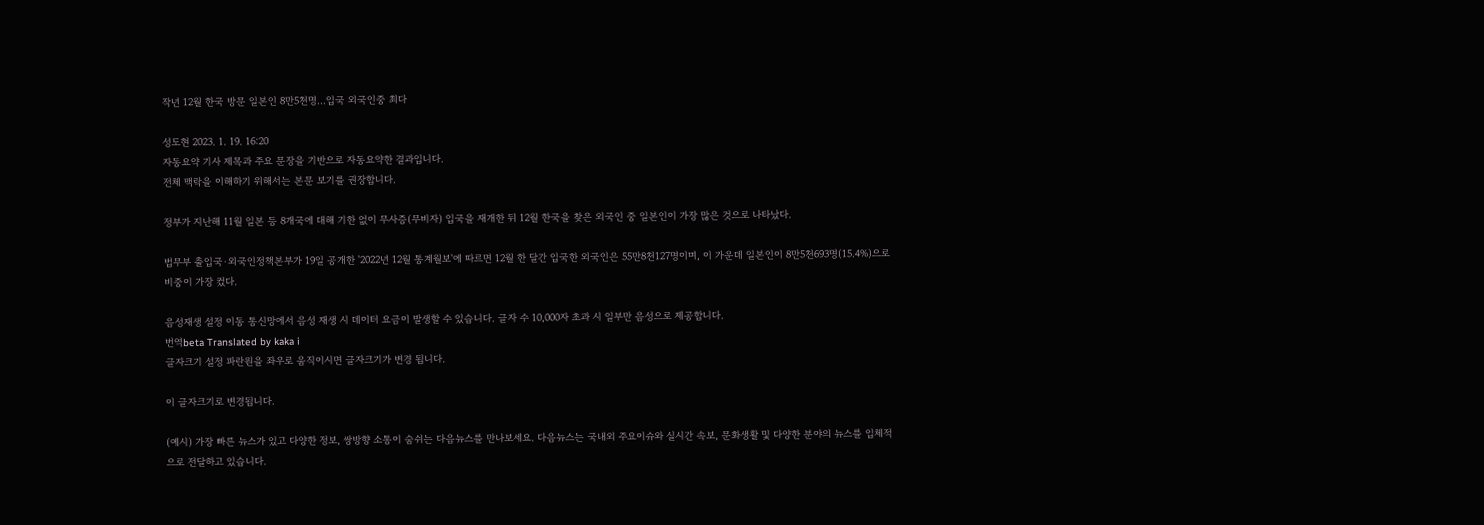작년 12월 한국 방문 일본인 8만5천명…입국 외국인중 최다

성도현 2023. 1. 19. 16:20
자동요약 기사 제목과 주요 문장을 기반으로 자동요약한 결과입니다.
전체 맥락을 이해하기 위해서는 본문 보기를 권장합니다.

정부가 지난해 11월 일본 등 8개국에 대해 기한 없이 무사증(무비자) 입국을 재개한 뒤 12월 한국을 찾은 외국인 중 일본인이 가장 많은 것으로 나타났다.

법무부 출입국·외국인정책본부가 19일 공개한 '2022년 12월 통계월보'에 따르면 12월 한 달간 입국한 외국인은 55만8천127명이며, 이 가운데 일본인이 8만5천693명(15.4%)으로 비중이 가장 컸다.

음성재생 설정 이동 통신망에서 음성 재생 시 데이터 요금이 발생할 수 있습니다. 글자 수 10,000자 초과 시 일부만 음성으로 제공합니다.
번역beta Translated by kaka i
글자크기 설정 파란원을 좌우로 움직이시면 글자크기가 변경 됩니다.

이 글자크기로 변경됩니다.

(예시) 가장 빠른 뉴스가 있고 다양한 정보, 쌍방향 소통이 숨쉬는 다음뉴스를 만나보세요. 다음뉴스는 국내외 주요이슈와 실시간 속보, 문화생활 및 다양한 분야의 뉴스를 입체적으로 전달하고 있습니다.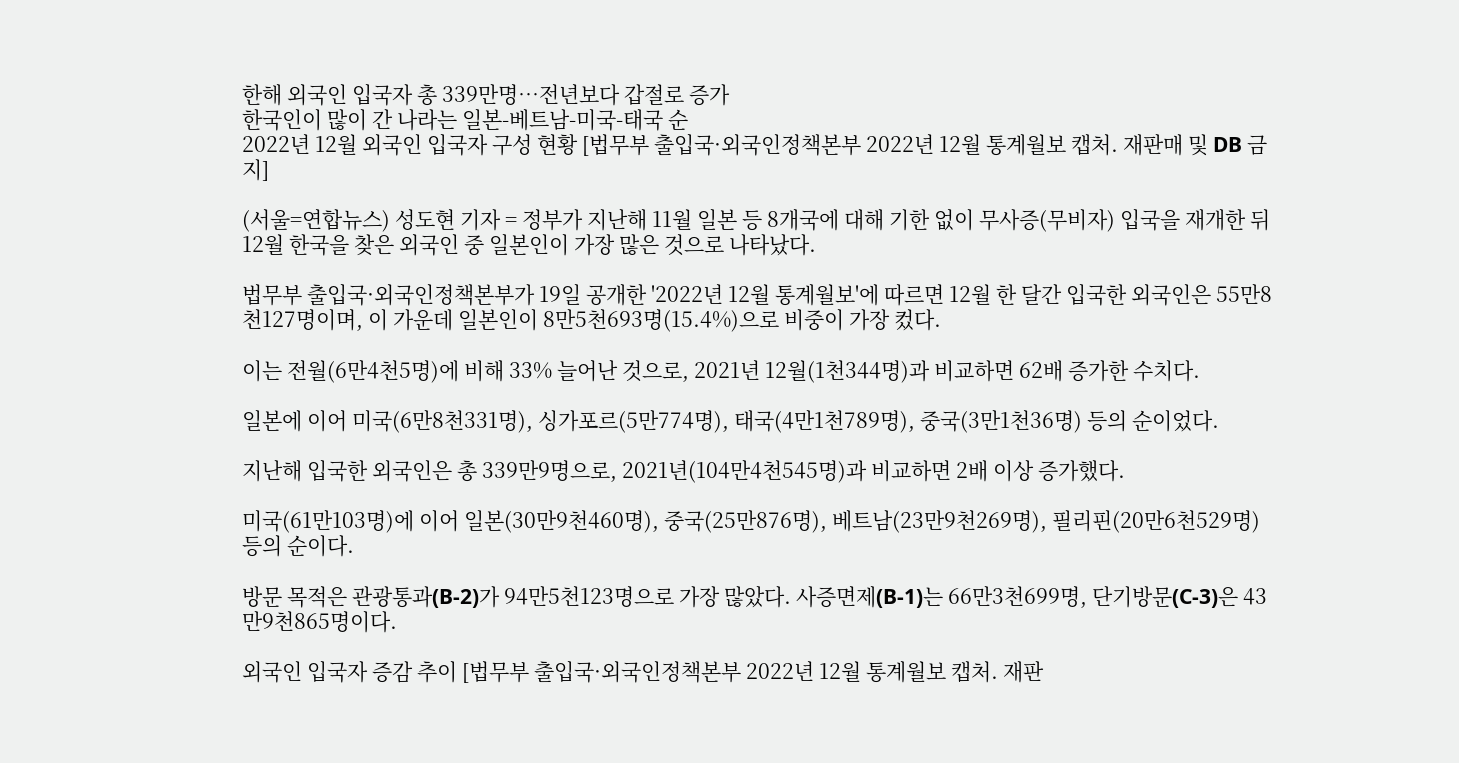한해 외국인 입국자 총 339만명…전년보다 갑절로 증가
한국인이 많이 간 나라는 일본-베트남-미국-태국 순
2022년 12월 외국인 입국자 구성 현황 [법무부 출입국·외국인정책본부 2022년 12월 통계월보 캡처. 재판매 및 DB 금지]

(서울=연합뉴스) 성도현 기자 = 정부가 지난해 11월 일본 등 8개국에 대해 기한 없이 무사증(무비자) 입국을 재개한 뒤 12월 한국을 찾은 외국인 중 일본인이 가장 많은 것으로 나타났다.

법무부 출입국·외국인정책본부가 19일 공개한 '2022년 12월 통계월보'에 따르면 12월 한 달간 입국한 외국인은 55만8천127명이며, 이 가운데 일본인이 8만5천693명(15.4%)으로 비중이 가장 컸다.

이는 전월(6만4천5명)에 비해 33% 늘어난 것으로, 2021년 12월(1천344명)과 비교하면 62배 증가한 수치다.

일본에 이어 미국(6만8천331명), 싱가포르(5만774명), 태국(4만1천789명), 중국(3만1천36명) 등의 순이었다.

지난해 입국한 외국인은 총 339만9명으로, 2021년(104만4천545명)과 비교하면 2배 이상 증가했다.

미국(61만103명)에 이어 일본(30만9천460명), 중국(25만876명), 베트남(23만9천269명), 필리핀(20만6천529명) 등의 순이다.

방문 목적은 관광통과(B-2)가 94만5천123명으로 가장 많았다. 사증면제(B-1)는 66만3천699명, 단기방문(C-3)은 43만9천865명이다.

외국인 입국자 증감 추이 [법무부 출입국·외국인정책본부 2022년 12월 통계월보 캡처. 재판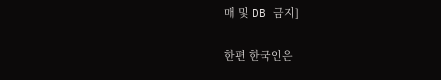매 및 DB 금지]

한편 한국인은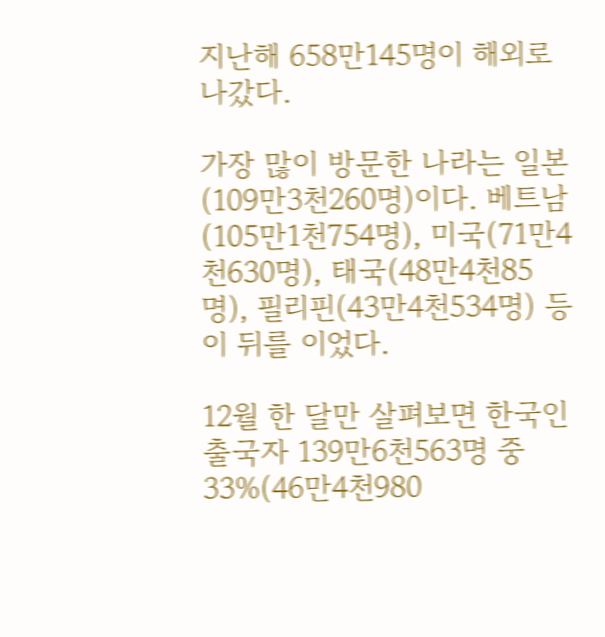지난해 658만145명이 해외로 나갔다.

가장 많이 방문한 나라는 일본(109만3천260명)이다. 베트남(105만1천754명), 미국(71만4천630명), 태국(48만4천85명), 필리핀(43만4천534명) 등이 뒤를 이었다.

12월 한 달만 살펴보면 한국인 출국자 139만6천563명 중 33%(46만4천980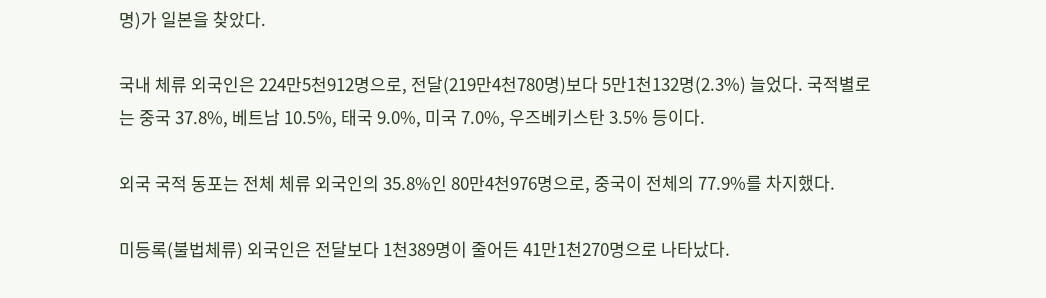명)가 일본을 찾았다.

국내 체류 외국인은 224만5천912명으로, 전달(219만4천780명)보다 5만1천132명(2.3%) 늘었다. 국적별로는 중국 37.8%, 베트남 10.5%, 태국 9.0%, 미국 7.0%, 우즈베키스탄 3.5% 등이다.

외국 국적 동포는 전체 체류 외국인의 35.8%인 80만4천976명으로, 중국이 전체의 77.9%를 차지했다.

미등록(불법체류) 외국인은 전달보다 1천389명이 줄어든 41만1천270명으로 나타났다.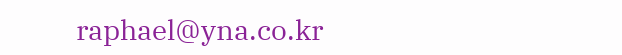raphael@yna.co.kr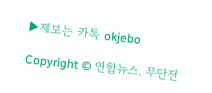▶제보는 카톡 okjebo

Copyright © 연합뉴스. 무단전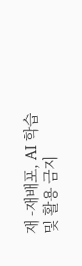재 -재배포, AI 학습 및 활용 금지